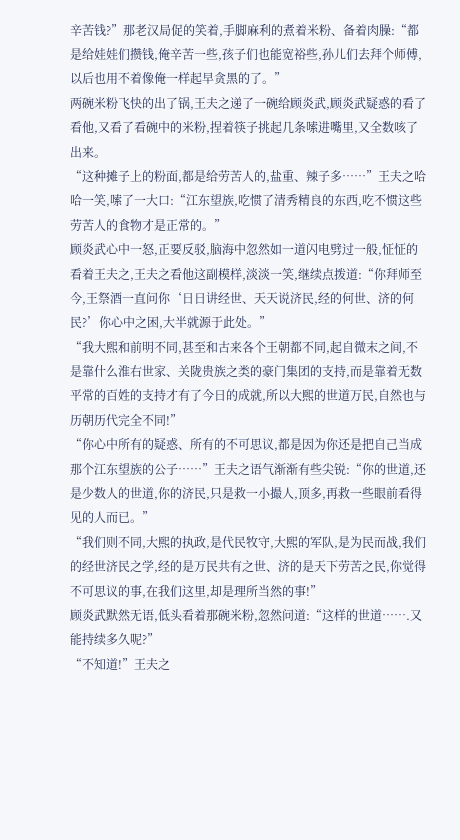辛苦钱?”那老汉局促的笑着,手脚麻利的煮着米粉、备着肉臊:“都是给娃娃们攒钱,俺辛苦一些,孩子们也能宽裕些,孙儿们去拜个师傅,以后也用不着像俺一样起早贪黑的了。”
两碗米粉飞快的出了锅,王夫之递了一碗给顾炎武,顾炎武疑惑的看了看他,又看了看碗中的米粉,捏着筷子挑起几条嗦进嘴里,又全数咳了出来。
“这种摊子上的粉面,都是给劳苦人的,盐重、辣子多……”王夫之哈哈一笑,嗦了一大口:“江东望族,吃惯了清秀精良的东西,吃不惯这些劳苦人的食物才是正常的。”
顾炎武心中一怒,正要反驳,脑海中忽然如一道闪电劈过一般,怔怔的看着王夫之,王夫之看他这副模样,淡淡一笑,继续点拨道:“你拜师至今,王祭酒一直问你‘日日讲经世、天天说济民,经的何世、济的何民?’你心中之困,大半就源于此处。”
“我大熙和前明不同,甚至和古来各个王朝都不同,起自微末之间,不是靠什么淮右世家、关陇贵族之类的豪门集团的支持,而是靠着无数平常的百姓的支持才有了今日的成就,所以大熙的世道万民,自然也与历朝历代完全不同!”
“你心中所有的疑惑、所有的不可思议,都是因为你还是把自己当成那个江东望族的公子……”王夫之语气渐渐有些尖锐:“你的世道,还是少数人的世道,你的济民,只是救一小撮人,顶多,再救一些眼前看得见的人而已。”
“我们则不同,大熙的执政,是代民牧守,大熙的军队,是为民而战,我们的经世济民之学,经的是万民共有之世、济的是天下劳苦之民,你觉得不可思议的事,在我们这里,却是理所当然的事!”
顾炎武默然无语,低头看着那碗米粉,忽然问道:“这样的世道…….又能持续多久呢?”
“不知道!”王夫之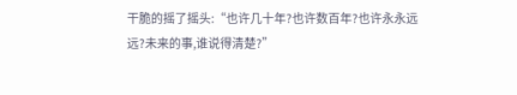干脆的摇了摇头:“也许几十年?也许数百年?也许永永远远?未来的事,谁说得清楚?”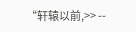“轩辕以前,>> --